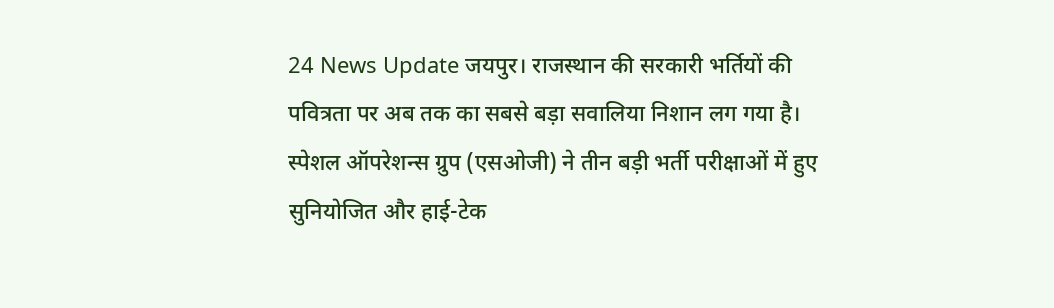24 News Update जयपुर। राजस्थान की सरकारी भर्तियों की पवित्रता पर अब तक का सबसे बड़ा सवालिया निशान लग गया है। स्पेशल ऑपरेशन्स ग्रुप (एसओजी) ने तीन बड़ी भर्ती परीक्षाओं में हुए सुनियोजित और हाई-टेक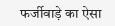फर्जीवाड़े का ऐसा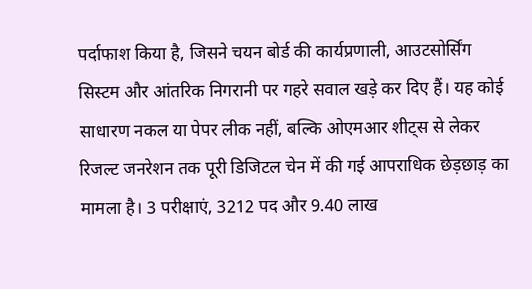पर्दाफाश किया है, जिसने चयन बोर्ड की कार्यप्रणाली, आउटसोर्सिंग सिस्टम और आंतरिक निगरानी पर गहरे सवाल खड़े कर दिए हैं। यह कोई साधारण नकल या पेपर लीक नहीं, बल्कि ओएमआर शीट्स से लेकर रिजल्ट जनरेशन तक पूरी डिजिटल चेन में की गई आपराधिक छेड़छाड़ का मामला है। 3 परीक्षाएं, 3212 पद और 9.40 लाख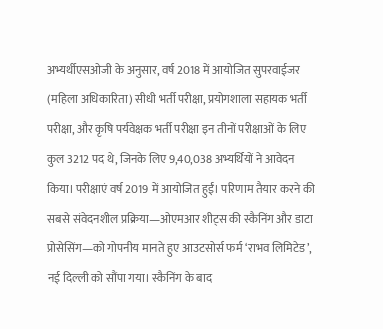अभ्यर्थीएसओजी के अनुसार, वर्ष 2018 में आयोजित सुपरवाईजर (महिला अधिकारिता) सीधी भर्ती परीक्षा, प्रयोगशाला सहायक भर्ती परीक्षा, और कृषि पर्यवेक्षक भर्ती परीक्षा इन तीनों परीक्षाओं के लिए कुल 3212 पद थे, जिनके लिए 9,40,038 अभ्यर्थियों ने आवेदन किया। परीक्षाएं वर्ष 2019 में आयोजित हुईं। परिणाम तैयार करने की सबसे संवेदनशील प्रक्रिया—ओएमआर शीट्स की स्कैनिंग और डाटा प्रोसेसिंग—को गोपनीय मानते हुए आउटसोर्स फर्म ‘राभव लिमिटेड’, नई दिल्ली को सौंपा गया। स्कैनिंग के बाद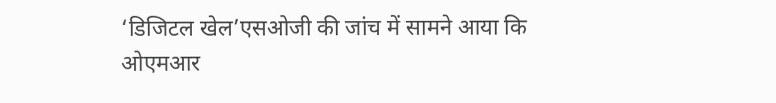‘डिजिटल खेल’एसओजी की जांच में सामने आया कि ओएमआर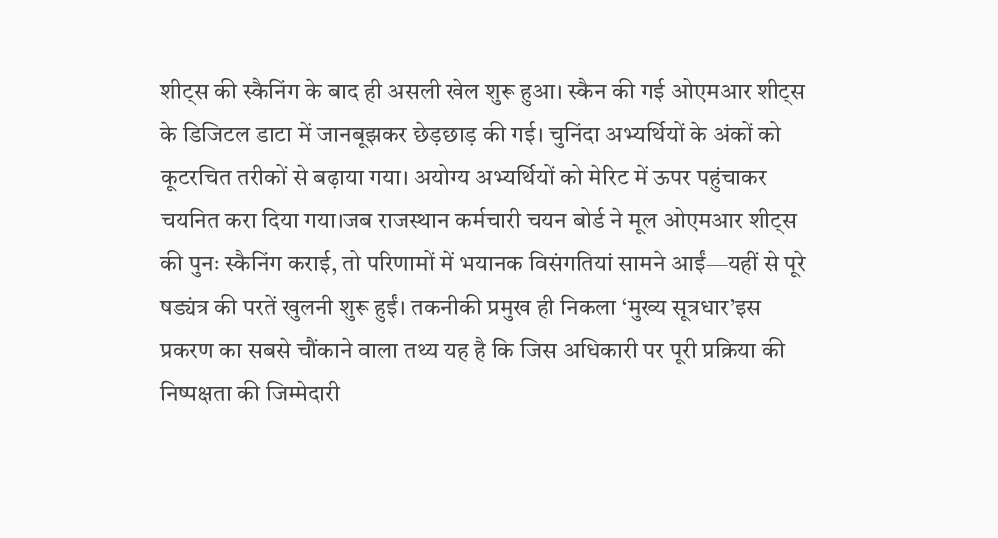शीट्स की स्कैनिंग के बाद ही असली खेल शुरू हुआ। स्कैन की गई ओएमआर शीट्स के डिजिटल डाटा में जानबूझकर छेड़छाड़ की गई। चुनिंदा अभ्यर्थियों के अंकों को कूटरचित तरीकों से बढ़ाया गया। अयोग्य अभ्यर्थियों को मेरिट में ऊपर पहुंचाकर चयनित करा दिया गया।जब राजस्थान कर्मचारी चयन बोर्ड ने मूल ओएमआर शीट्स की पुनः स्कैनिंग कराई, तो परिणामों में भयानक विसंगतियां सामने आईं—यहीं से पूरे षड्यंत्र की परतें खुलनी शुरू हुईं। तकनीकी प्रमुख ही निकला ‘मुख्य सूत्रधार’इस प्रकरण का सबसे चौंकाने वाला तथ्य यह है कि जिस अधिकारी पर पूरी प्रक्रिया की निष्पक्षता की जिम्मेदारी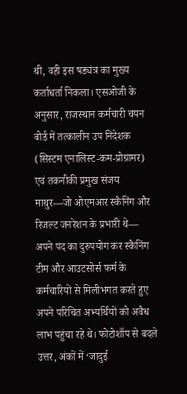थी, वही इस षड्यंत्र का मुख्य कर्ताधर्ता निकला। एसओजी के अनुसार, राजस्थान कर्मचारी चयन बोर्ड में तत्कालीन उप निदेशक (सिस्टम एनालिस्ट-कम-प्रोग्रामर) एवं तकनीकी प्रमुख संजय माथुर—जो ओएमआर स्कैनिंग और रिजल्ट जनरेशन के प्रभारी थे— अपने पद का दुरुपयोग कर स्कैनिंग टीम और आउटसोर्स फर्म के कर्मचारियों से मिलीभगत करते हुए अपने परिचित अभ्यर्थियों को अवैध लाभ पहुंचा रहे थे। फोटोशॉप से बदले उत्तर, अंकों में ‘जादुई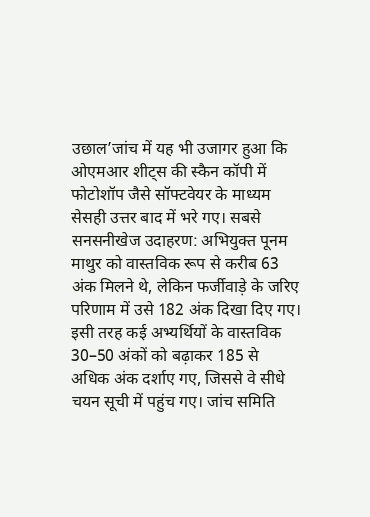उछाल’जांच में यह भी उजागर हुआ कि ओएमआर शीट्स की स्कैन कॉपी में फोटोशॉप जैसे सॉफ्टवेयर के माध्यम सेसही उत्तर बाद में भरे गए। सबसे सनसनीखेज उदाहरण: अभियुक्त पूनम माथुर को वास्तविक रूप से करीब 63 अंक मिलने थे, लेकिन फर्जीवाड़े के जरिए परिणाम में उसे 182 अंक दिखा दिए गए। इसी तरह कई अभ्यर्थियों के वास्तविक 30–50 अंकों को बढ़ाकर 185 से अधिक अंक दर्शाए गए, जिससे वे सीधे चयन सूची में पहुंच गए। जांच समिति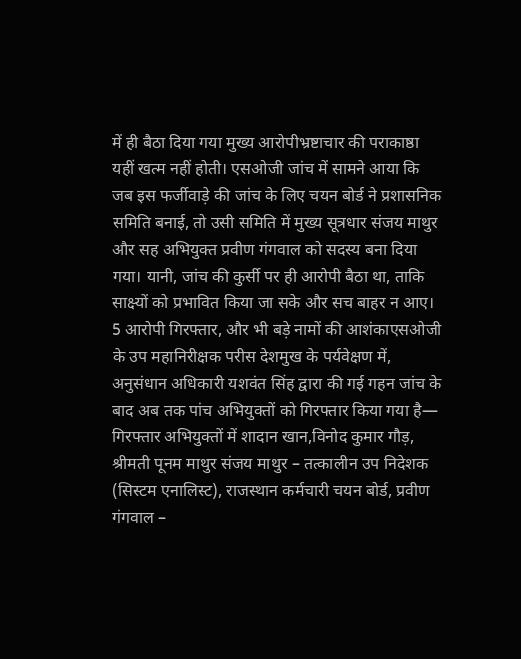में ही बैठा दिया गया मुख्य आरोपीभ्रष्टाचार की पराकाष्ठा यहीं खत्म नहीं होती। एसओजी जांच में सामने आया कि जब इस फर्जीवाड़े की जांच के लिए चयन बोर्ड ने प्रशासनिक समिति बनाई, तो उसी समिति में मुख्य सूत्रधार संजय माथुर और सह अभियुक्त प्रवीण गंगवाल को सदस्य बना दिया गया। यानी, जांच की कुर्सी पर ही आरोपी बैठा था, ताकि साक्ष्यों को प्रभावित किया जा सके और सच बाहर न आए। 5 आरोपी गिरफ्तार, और भी बड़े नामों की आशंकाएसओजी के उप महानिरीक्षक परीस देशमुख के पर्यवेक्षण में, अनुसंधान अधिकारी यशवंत सिंह द्वारा की गई गहन जांच के बाद अब तक पांच अभियुक्तों को गिरफ्तार किया गया है— गिरफ्तार अभियुक्तों में शादान खान,विनोद कुमार गौड़, श्रीमती पूनम माथुर संजय माथुर – तत्कालीन उप निदेशक (सिस्टम एनालिस्ट), राजस्थान कर्मचारी चयन बोर्ड, प्रवीण गंगवाल –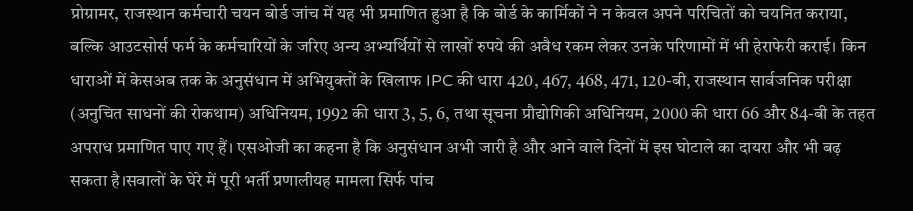प्रोग्रामर, राजस्थान कर्मचारी चयन बोर्ड जांच में यह भी प्रमाणित हुआ है कि बोर्ड के कार्मिकों ने न केवल अपने परिचितों को चयनित कराया, बल्कि आउटसोर्स फर्म के कर्मचारियों के जरिए अन्य अभ्यर्थियों से लाखों रुपये की अवैध रकम लेकर उनके परिणामों में भी हेराफेरी कराई। किन धाराओं में केसअब तक के अनुसंधान में अभियुक्तों के खिलाफ IPC की धारा 420, 467, 468, 471, 120-बी, राजस्थान सार्वजनिक परीक्षा (अनुचित साधनों की रोकथाम) अधिनियम, 1992 की धारा 3, 5, 6, तथा सूचना प्रौद्योगिकी अधिनियम, 2000 की धारा 66 और 84-बी के तहत अपराध प्रमाणित पाए गए हैं। एसओजी का कहना है कि अनुसंधान अभी जारी है और आने वाले दिनों में इस घोटाले का दायरा और भी बढ़ सकता है।सवालों के घेरे में पूरी भर्ती प्रणालीयह मामला सिर्फ पांच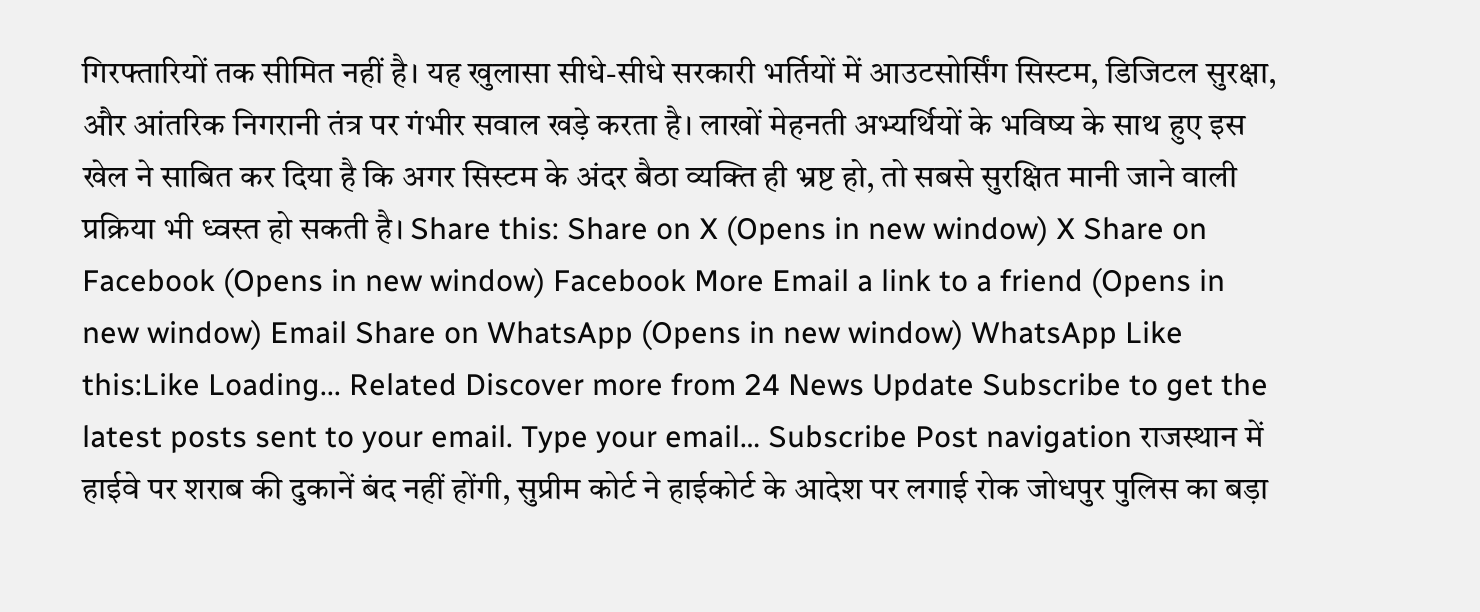गिरफ्तारियों तक सीमित नहीं है। यह खुलासा सीधे-सीधे सरकारी भर्तियों में आउटसोर्सिंग सिस्टम, डिजिटल सुरक्षा, और आंतरिक निगरानी तंत्र पर गंभीर सवाल खड़े करता है। लाखों मेहनती अभ्यर्थियों के भविष्य के साथ हुए इस खेल ने साबित कर दिया है कि अगर सिस्टम के अंदर बैठा व्यक्ति ही भ्रष्ट हो, तो सबसे सुरक्षित मानी जाने वाली प्रक्रिया भी ध्वस्त हो सकती है। Share this: Share on X (Opens in new window) X Share on Facebook (Opens in new window) Facebook More Email a link to a friend (Opens in new window) Email Share on WhatsApp (Opens in new window) WhatsApp Like this:Like Loading... Related Discover more from 24 News Update Subscribe to get the latest posts sent to your email. Type your email… Subscribe Post navigation राजस्थान में हाईवे पर शराब की दुकानें बंद नहीं होंगी, सुप्रीम कोर्ट ने हाईकोर्ट के आदेश पर लगाई रोक जोधपुर पुलिस का बड़ा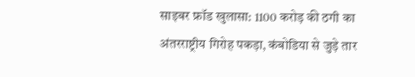साइबर फ्रॉड खुलासा: 1100 करोड़ की ठगी का अंतरराष्ट्रीय गिरोह पकड़ा, कंबोडिया से जुड़े तार